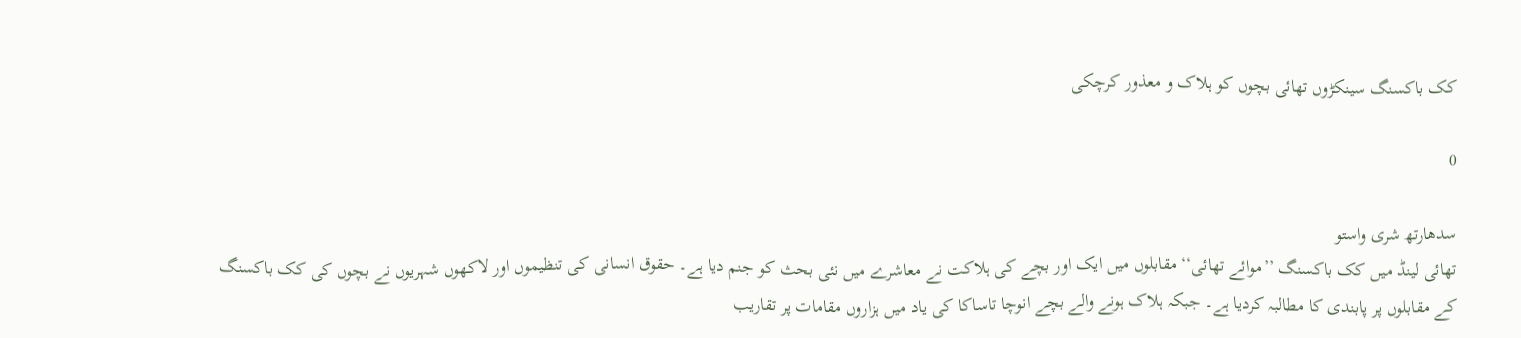کک باکسنگ سینکڑوں تھائی بچوں کو ہلاک و معذور کرچکی

0

سدھارتھ شری واستو
تھائی لینڈ میں کک باکسنگ ’’موائے تھائی‘‘ مقابلوں میں ایک اور بچے کی ہلاکت نے معاشرے میں نئی بحث کو جنم دیا ہے۔ حقوق انسانی کی تنظیموں اور لاکھوں شہریوں نے بچوں کی کک باکسنگ کے مقابلوں پر پابندی کا مطالبہ کردیا ہے۔ جبکہ ہلاک ہونے والے بچے انوچا تاساکا کی یاد میں ہزاروں مقامات پر تقاریب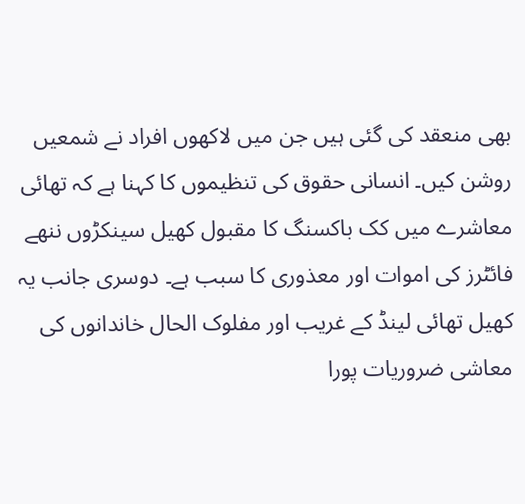بھی منعقد کی گئی ہیں جن میں لاکھوں افراد نے شمعیں روشن کیں۔ انسانی حقوق کی تنظیموں کا کہنا ہے کہ تھائی معاشرے میں کک باکسنگ کا مقبول کھیل سینکڑوں ننھے فائٹرز کی اموات اور معذوری کا سبب ہے۔ دوسری جانب یہ کھیل تھائی لینڈ کے غریب اور مفلوک الحال خاندانوں کی معاشی ضروریات پورا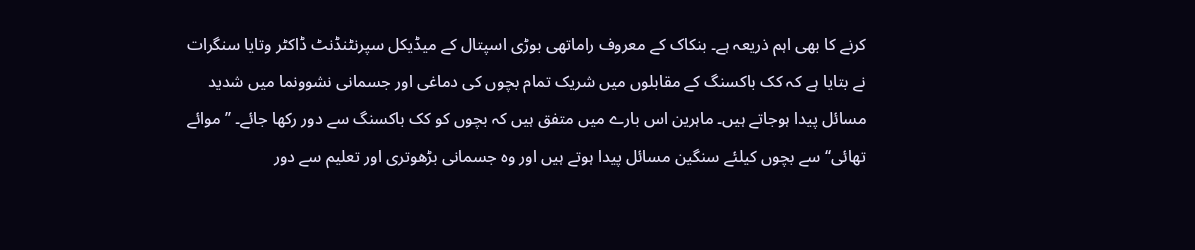کرنے کا بھی اہم ذریعہ ہے۔ بنکاک کے معروف راماتھی بوڑی اسپتال کے میڈیکل سپرنٹنڈنٹ ڈاکٹر وتایا سنگرات نے بتایا ہے کہ کک باکسنگ کے مقابلوں میں شریک تمام بچوں کی دماغی اور جسمانی نشوونما میں شدید مسائل پیدا ہوجاتے ہیں۔ ماہرین اس بارے میں متفق ہیں کہ بچوں کو کک باکسنگ سے دور رکھا جائے۔ ’’موائے تھائی‘‘ سے بچوں کیلئے سنگین مسائل پیدا ہوتے ہیں اور وہ جسمانی بڑھوتری اور تعلیم سے دور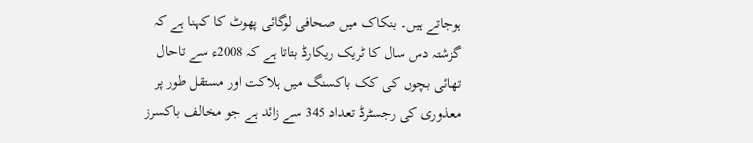ہوجاتے ہیں۔ بنکاک میں صحافی لوگائی پھوٹ کا کہنا ہے کہ گزشتہ دس سال کا ٹریک ریکارڈ بتاتا ہے کہ 2008ء سے تاحال تھائی بچوں کی کک باکسنگ میں ہلاکت اور مستقل طور پر معذوری کی رجسٹرڈ تعداد 345 سے زائد ہے جو مخالف باکسرز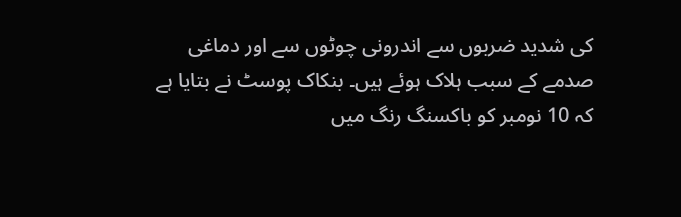کی شدید ضربوں سے اندرونی چوٹوں سے اور دماغی صدمے کے سبب ہلاک ہوئے ہیں۔ بنکاک پوسٹ نے بتایا ہے کہ 10 نومبر کو باکسنگ رنگ میں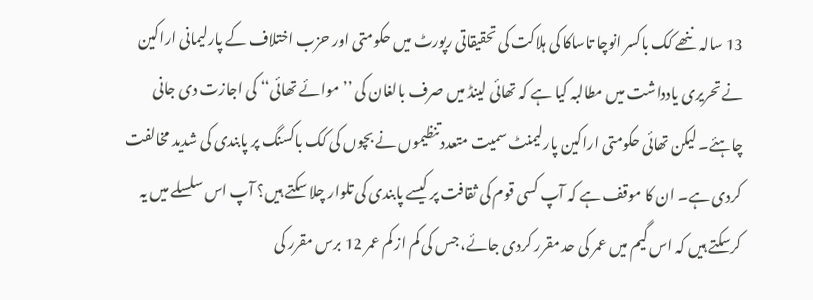13 سالہ ننھے کک باکسر انوچا تاساکا کی ہلاکت کی تحقیقاتی رپورٹ میں حکومتی اور حزب اختلاف کے پارلیمانی اراکین نے تحریری یادداشت میں مطالبہ کیا ہے کہ تھائی لینڈ میں صرف بالغان کی ’’موائے تھائی‘‘ کی اجازت دی جانی چاہئے۔ لیکن تھائی حکومتی اراکین پارلیمنٹ سمیت متعدد تنظیموں نے بچوں کی کک باکسنگ پر پابندی کی شدید مخالفت کردی ہے۔ ان کا موقف ہے کہ آپ کسی قوم کی ثقافت پر کیسے پابندی کی تلوار چلا سکتے ہیں؟ آپ اس سلسلے میں یہ کرسکتے ہیں کہ اس گیم میں عمر کی حد مقرر کردی جائے، جس کی کم از کم عمر 12 برس مقرر کی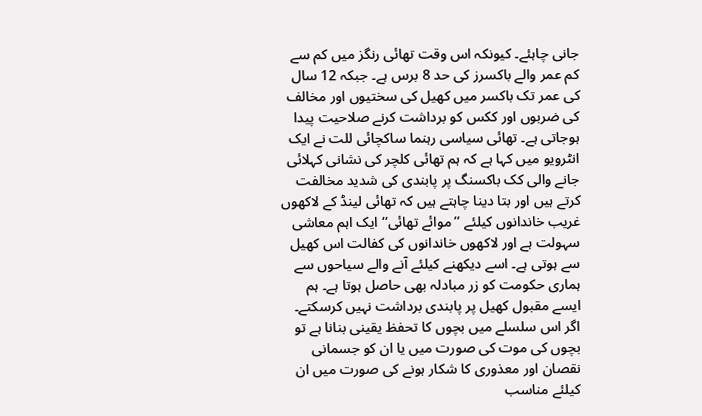جانی چاہئے۔ کیونکہ اس وقت تھائی رنگز میں کم سے کم عمر والے باکسرز کی حد 8 برس ہے۔ جبکہ 12 سال کی عمر تک باکسر میں کھیل کی سختیوں اور مخالف کی ضربوں اور ککس کو برداشت کرنے صلاحیت پیدا ہوجاتی ہے۔ تھائی سیاسی رہنما ساکچائی للت نے ایک انٹرویو میں کہا ہے کہ ہم تھائی کلچر کی نشانی کہلائی جانے والی کک باکسنگ پر پابندی کی شدید مخالفت کرتے ہیں اور بتا دینا چاہتے ہیں کہ تھائی لینڈ کے لاکھوں غریب خاندانوں کیلئے ’’موائے تھائی‘‘ ایک اہم معاشی سہولت ہے اور لاکھوں خاندانوں کی کفالت اس کھیل سے ہوتی ہے۔ اسے دیکھنے کیلئے آنے والے سیاحوں سے ہماری حکومت کو زر مبادلہ بھی حاصل ہوتا ہے۔ ہم ایسے مقبول کھیل پر پابندی برداشت نہیں کرسکتے۔ اگر اس سلسلے میں بچوں کا تحفظ یقینی بنانا ہے تو بچوں کی موت کی صورت میں یا ان کو جسمانی نقصان اور معذوری کا شکار ہونے کی صورت میں ان کیلئے مناسب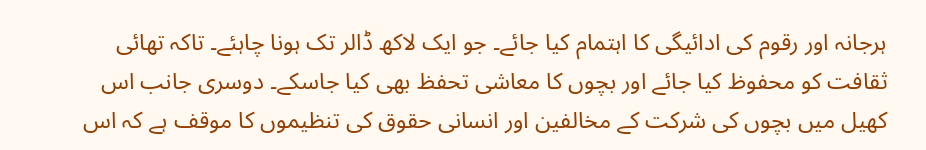ہرجانہ اور رقوم کی ادائیگی کا اہتمام کیا جائے۔ جو ایک لاکھ ڈالر تک ہونا چاہئے۔ تاکہ تھائی ثقافت کو محفوظ کیا جائے اور بچوں کا معاشی تحفظ بھی کیا جاسکے۔ دوسری جانب اس کھیل میں بچوں کی شرکت کے مخالفین اور انسانی حقوق کی تنظیموں کا موقف ہے کہ اس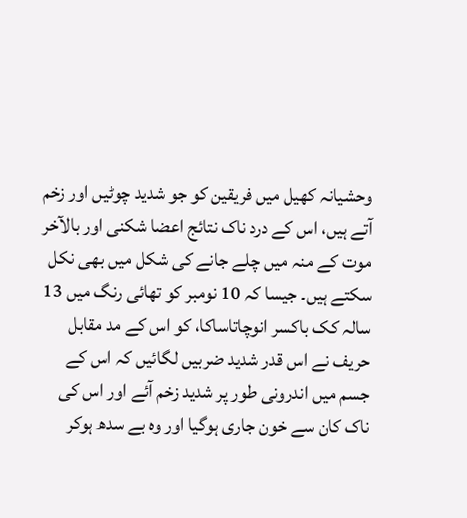وحشیانہ کھیل میں فریقین کو جو شدید چوٹیں اور زخم آتے ہیں، اس کے درد ناک نتائج اعضا شکنی اور بالآخر موت کے منہ میں چلے جانے کی شکل میں بھی نکل سکتے ہیں۔ جیسا کہ 10 نومبر کو تھائی رنگ میں 13 سالہ کک باکسر انوچاتاساکا، کو اس کے مد مقابل حریف نے اس قدر شدید ضربیں لگائیں کہ اس کے جسم میں اندرونی طور پر شدید زخم آئے اور اس کی ناک کان سے خون جاری ہوگیا اور وہ بے سدھ ہوکر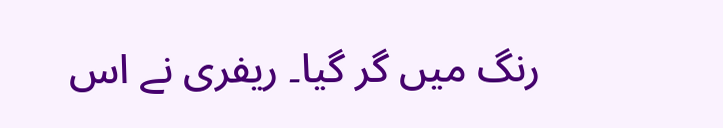رنگ میں گر گیا۔ ریفری نے اس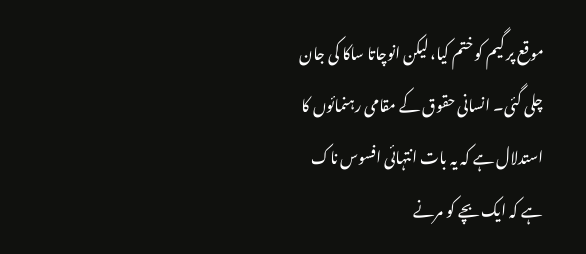موقع پر گیم کو ختم کیا، لیکن انوچاتا ساکا کی جان چلی گئی۔ انسانی حقوق کے مقامی رہنمائوں کا استدلال ہے کہ یہ بات انتہائی افسوس ناک ہے کہ ایک بچے کو مرنے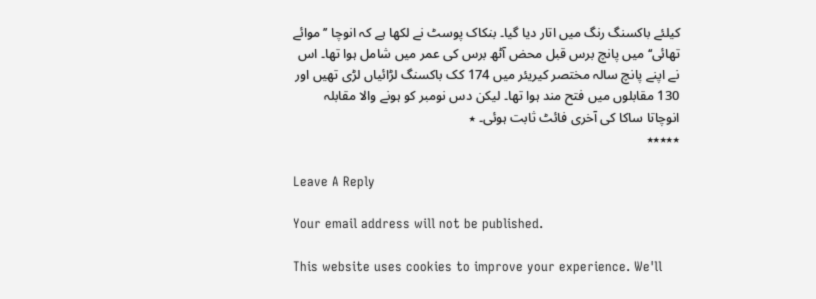کیلئے باکسنگ رنگ میں اتار دیا گیا۔ بنکاک پوسٹ نے لکھا ہے کہ انوچا ’’موائے تھائی‘‘ میں پانچ برس قبل محض آٹھ برس کی عمر میں شامل ہوا تھا۔ اس نے اپنے پانچ سالہ مختصر کیریئر میں 174 کک باکسنگ لڑائیاں لڑی تھیں اور 130 مقابلوں میں فتح مند ہوا تھا۔ لیکن دس نومبر کو ہونے والا مقابلہ انوچاتا ساکا کی آخری فائٹ ثابت ہوئی۔ ٭
٭٭٭٭٭

Leave A Reply

Your email address will not be published.

This website uses cookies to improve your experience. We'll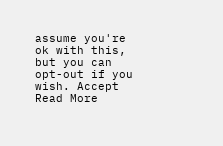assume you're ok with this, but you can opt-out if you wish. Accept Read More